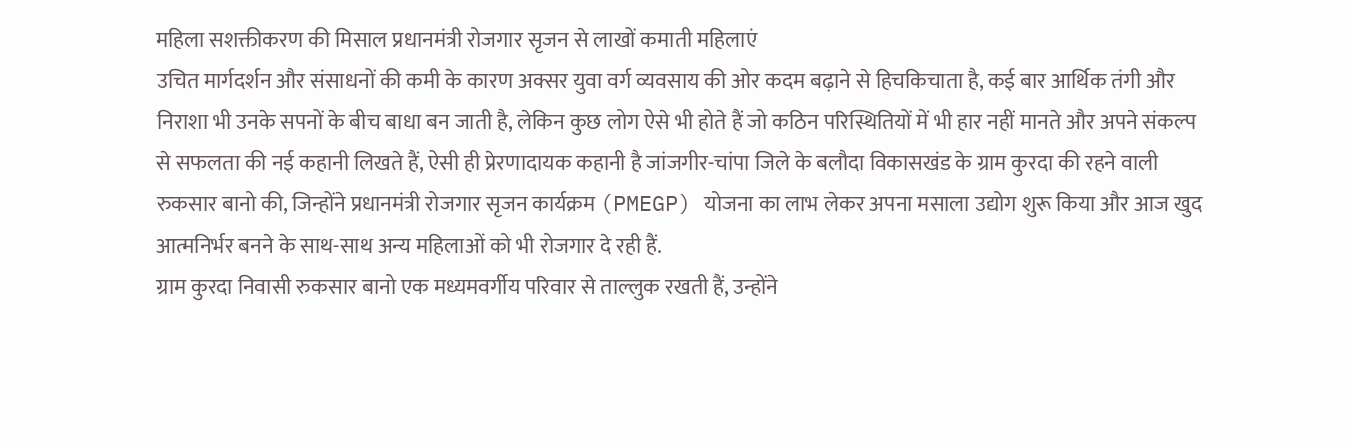महिला सशक्तीकरण की मिसाल प्रधानमंत्री रोजगार सृजन से लाखों कमाती महिलाएं
उचित मार्गदर्शन और संसाधनों की कमी के कारण अक्सर युवा वर्ग व्यवसाय की ओर कदम बढ़ाने से हिचकिचाता है, कई बार आर्थिक तंगी और निराशा भी उनके सपनों के बीच बाधा बन जाती है, लेकिन कुछ लोग ऐसे भी होते हैं जो कठिन परिस्थितियों में भी हार नहीं मानते और अपने संकल्प से सफलता की नई कहानी लिखते हैं, ऐसी ही प्रेरणादायक कहानी है जांजगीर-चांपा जिले के बलौदा विकासखंड के ग्राम कुरदा की रहने वाली रुकसार बानो की, जिन्होंने प्रधानमंत्री रोजगार सृजन कार्यक्रम (PMEGP) योजना का लाभ लेकर अपना मसाला उद्योग शुरू किया और आज खुद आत्मनिर्भर बनने के साथ-साथ अन्य महिलाओं को भी रोजगार दे रही हैं.
ग्राम कुरदा निवासी रुकसार बानो एक मध्यमवर्गीय परिवार से ताल्लुक रखती हैं, उन्होंने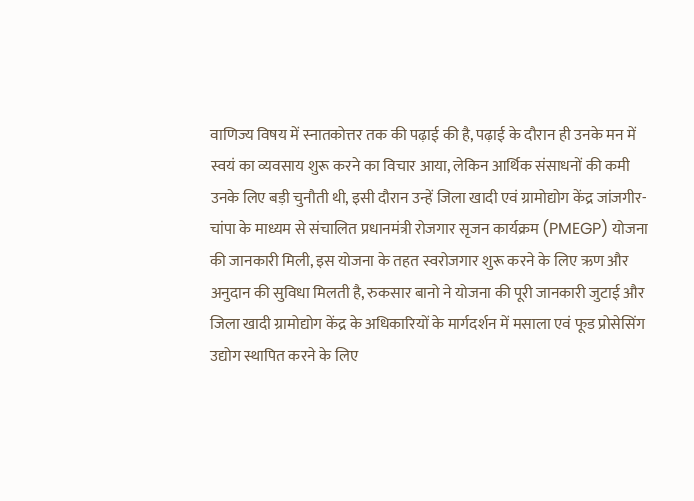वाणिज्य विषय में स्नातकोत्तर तक की पढ़ाई की है, पढ़ाई के दौरान ही उनके मन में स्वयं का व्यवसाय शुरू करने का विचार आया, लेकिन आर्थिक संसाधनों की कमी उनके लिए बड़ी चुनौती थी, इसी दौरान उन्हें जिला खादी एवं ग्रामोद्योग केंद्र जांजगीर-चांपा के माध्यम से संचालित प्रधानमंत्री रोजगार सृजन कार्यक्रम (PMEGP) योजना की जानकारी मिली, इस योजना के तहत स्वरोजगार शुरू करने के लिए ऋण और अनुदान की सुविधा मिलती है, रुकसार बानो ने योजना की पूरी जानकारी जुटाई और जिला खादी ग्रामोद्योग केंद्र के अधिकारियों के मार्गदर्शन में मसाला एवं फूड प्रोसेसिंग उद्योग स्थापित करने के लिए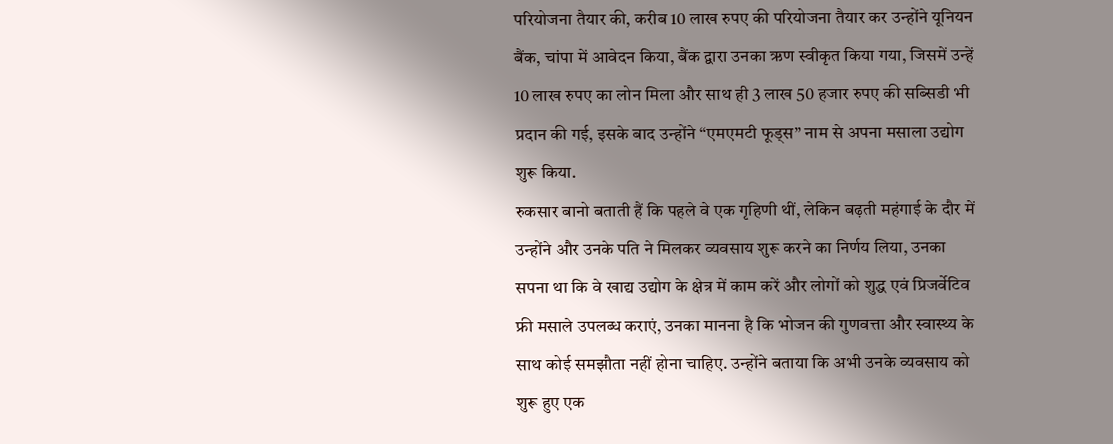परियोजना तैयार की, करीब 10 लाख रुपए की परियोजना तैयार कर उन्होंने यूनियन बैंक, चांपा में आवेदन किया, बैंक द्वारा उनका ऋण स्वीकृत किया गया, जिसमें उन्हें 10 लाख रुपए का लोन मिला और साथ ही 3 लाख 50 हजार रुपए की सब्सिडी भी प्रदान की गई, इसके बाद उन्होंने “एमएमटी फूड्स” नाम से अपना मसाला उद्योग शुरू किया.
रुकसार बानो बताती हैं कि पहले वे एक गृहिणी थीं, लेकिन बढ़ती महंगाई के दौर में उन्होंने और उनके पति ने मिलकर व्यवसाय शुरू करने का निर्णय लिया, उनका सपना था कि वे खाद्य उद्योग के क्षेत्र में काम करें और लोगों को शुद्ध एवं प्रिजर्वेटिव फ्री मसाले उपलब्ध कराएं, उनका मानना है कि भोजन की गुणवत्ता और स्वास्थ्य के साथ कोई समझौता नहीं होना चाहिए. उन्होंने बताया कि अभी उनके व्यवसाय को शुरू हुए एक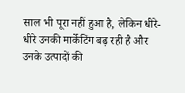साल भी पूरा नहीं हुआ है, लेकिन धीरे-धीरे उनकी मार्केटिंग बढ़ रही है और उनके उत्पादों की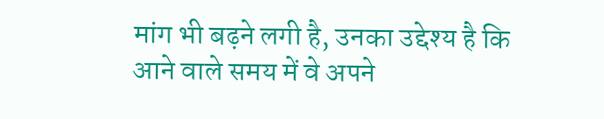मांग भी बढ़ने लगी है, उनका उद्देश्य है कि आने वाले समय में वे अपने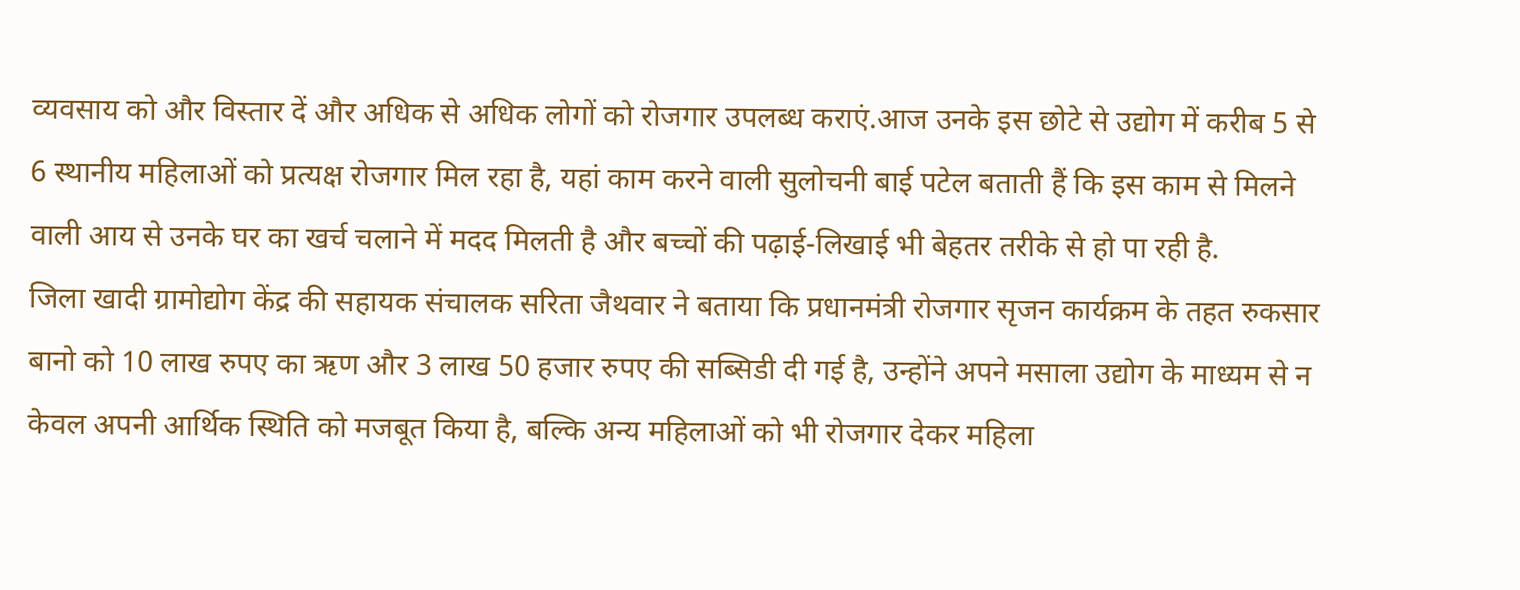व्यवसाय को और विस्तार दें और अधिक से अधिक लोगों को रोजगार उपलब्ध कराएं.आज उनके इस छोटे से उद्योग में करीब 5 से 6 स्थानीय महिलाओं को प्रत्यक्ष रोजगार मिल रहा है, यहां काम करने वाली सुलोचनी बाई पटेल बताती हैं कि इस काम से मिलने वाली आय से उनके घर का खर्च चलाने में मदद मिलती है और बच्चों की पढ़ाई-लिखाई भी बेहतर तरीके से हो पा रही है.
जिला खादी ग्रामोद्योग केंद्र की सहायक संचालक सरिता जैथवार ने बताया कि प्रधानमंत्री रोजगार सृजन कार्यक्रम के तहत रुकसार बानो को 10 लाख रुपए का ऋण और 3 लाख 50 हजार रुपए की सब्सिडी दी गई है, उन्होंने अपने मसाला उद्योग के माध्यम से न केवल अपनी आर्थिक स्थिति को मजबूत किया है, बल्कि अन्य महिलाओं को भी रोजगार देकर महिला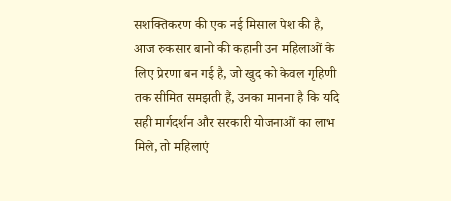सशक्तिकरण की एक नई मिसाल पेश की है, आज रुकसार बानो की कहानी उन महिलाओं के लिए प्रेरणा बन गई है, जो खुद को केवल गृहिणी तक सीमित समझती हैं, उनका मानना है कि यदि सही मार्गदर्शन और सरकारी योजनाओं का लाभ मिले, तो महिलाएं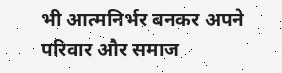भी आत्मनिर्भर बनकर अपने परिवार और समाज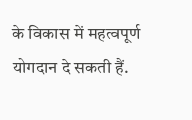के विकास में महत्वपूर्ण योगदान दे सकती हैं.